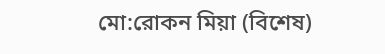মো:রোকন মিয়া (বিশেষ)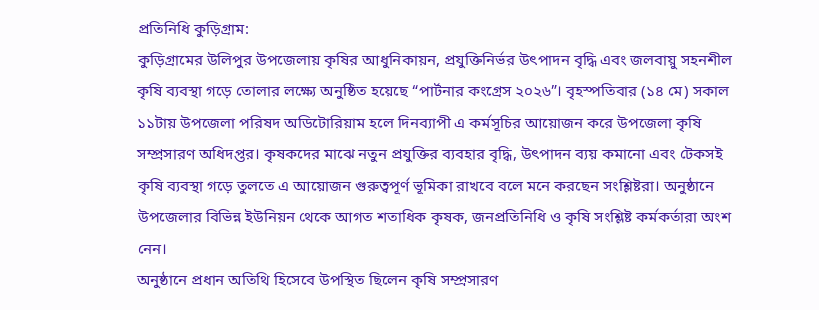প্রতিনিধি কুড়িগ্রাম:
কুড়িগ্রামের উলিপুর উপজেলায় কৃষির আধুনিকায়ন, প্রযুক্তিনির্ভর উৎপাদন বৃদ্ধি এবং জলবায়ু সহনশীল কৃষি ব্যবস্থা গড়ে তোলার লক্ষ্যে অনুষ্ঠিত হয়েছে “পার্টনার কংগ্রেস ২০২৬”। বৃহস্পতিবার (১৪ মে) সকাল ১১টায় উপজেলা পরিষদ অডিটোরিয়াম হলে দিনব্যাপী এ কর্মসূচির আয়োজন করে উপজেলা কৃষি সম্প্রসারণ অধিদপ্তর। কৃষকদের মাঝে নতুন প্রযুক্তির ব্যবহার বৃদ্ধি, উৎপাদন ব্যয় কমানো এবং টেকসই কৃষি ব্যবস্থা গড়ে তুলতে এ আয়োজন গুরুত্বপূর্ণ ভূমিকা রাখবে বলে মনে করছেন সংশ্লিষ্টরা। অনুষ্ঠানে উপজেলার বিভিন্ন ইউনিয়ন থেকে আগত শতাধিক কৃষক, জনপ্রতিনিধি ও কৃষি সংশ্লিষ্ট কর্মকর্তারা অংশ নেন।
অনুষ্ঠানে প্রধান অতিথি হিসেবে উপস্থিত ছিলেন কৃষি সম্প্রসারণ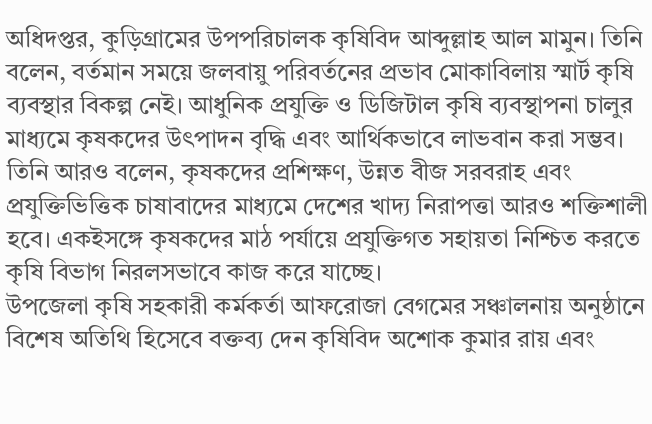অধিদপ্তর, কুড়িগ্রামের উপপরিচালক কৃষিবিদ আব্দুল্লাহ আল মামুন। তিনি বলেন, বর্তমান সময়ে জলবায়ু পরিবর্তনের প্রভাব মোকাবিলায় স্মার্ট কৃষি ব্যবস্থার বিকল্প নেই। আধুনিক প্রযুক্তি ও ডিজিটাল কৃষি ব্যবস্থাপনা চালুর মাধ্যমে কৃষকদের উৎপাদন বৃদ্ধি এবং আর্থিকভাবে লাভবান করা সম্ভব। তিনি আরও বলেন, কৃষকদের প্রশিক্ষণ, উন্নত বীজ সরবরাহ এবং প্রযুক্তিভিত্তিক চাষাবাদের মাধ্যমে দেশের খাদ্য নিরাপত্তা আরও শক্তিশালী হবে। একইসঙ্গে কৃষকদের মাঠ পর্যায়ে প্রযুক্তিগত সহায়তা নিশ্চিত করতে কৃষি বিভাগ নিরলসভাবে কাজ করে যাচ্ছে।
উপজেলা কৃষি সহকারী কর্মকর্তা আফরোজা বেগমের সঞ্চালনায় অনুষ্ঠানে বিশেষ অতিথি হিসেবে বক্তব্য দেন কৃষিবিদ অশোক কুমার রায় এবং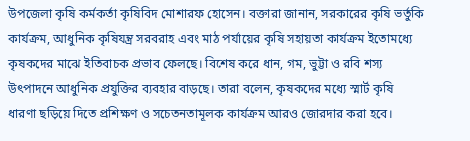উপজেলা কৃষি কর্মকর্তা কৃষিবিদ মোশারফ হোসেন। বক্তারা জানান, সরকারের কৃষি ভর্তুকি কার্যক্রম, আধুনিক কৃষিযন্ত্র সরবরাহ এবং মাঠ পর্যায়ের কৃষি সহায়তা কার্যক্রম ইতোমধ্যে কৃষকদের মাঝে ইতিবাচক প্রভাব ফেলছে। বিশেষ করে ধান, গম, ভুট্টা ও রবি শস্য উৎপাদনে আধুনিক প্রযুক্তির ব্যবহার বাড়ছে। তারা বলেন, কৃষকদের মধ্যে স্মার্ট কৃষি ধারণা ছড়িয়ে দিতে প্রশিক্ষণ ও সচেতনতামূলক কার্যক্রম আরও জোরদার করা হবে।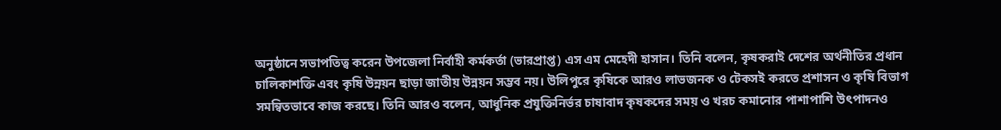অনুষ্ঠানে সভাপতিত্ব করেন উপজেলা নির্বাহী কর্মকর্তা (ভারপ্রাপ্ত) এস এম মেহেদী হাসান। তিনি বলেন, কৃষকরাই দেশের অর্থনীতির প্রধান চালিকাশক্তি এবং কৃষি উন্নয়ন ছাড়া জাতীয় উন্নয়ন সম্ভব নয়। উলিপুরে কৃষিকে আরও লাভজনক ও টেকসই করতে প্রশাসন ও কৃষি বিভাগ সমন্বিতভাবে কাজ করছে। তিনি আরও বলেন, আধুনিক প্রযুক্তিনির্ভর চাষাবাদ কৃষকদের সময় ও খরচ কমানোর পাশাপাশি উৎপাদনও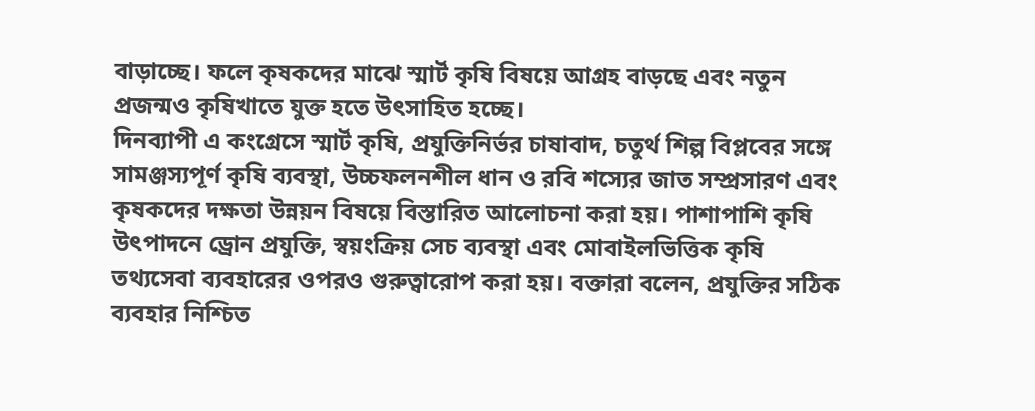বাড়াচ্ছে। ফলে কৃষকদের মাঝে স্মার্ট কৃষি বিষয়ে আগ্রহ বাড়ছে এবং নতুন প্রজন্মও কৃষিখাতে যুক্ত হতে উৎসাহিত হচ্ছে।
দিনব্যাপী এ কংগ্রেসে স্মার্ট কৃষি, প্রযুক্তিনির্ভর চাষাবাদ, চতুর্থ শিল্প বিপ্লবের সঙ্গে সামঞ্জস্যপূর্ণ কৃষি ব্যবস্থা, উচ্চফলনশীল ধান ও রবি শস্যের জাত সম্প্রসারণ এবং কৃষকদের দক্ষতা উন্নয়ন বিষয়ে বিস্তারিত আলোচনা করা হয়। পাশাপাশি কৃষি উৎপাদনে ড্রোন প্রযুক্তি, স্বয়ংক্রিয় সেচ ব্যবস্থা এবং মোবাইলভিত্তিক কৃষি তথ্যসেবা ব্যবহারের ওপরও গুরুত্বারোপ করা হয়। বক্তারা বলেন, প্রযুক্তির সঠিক ব্যবহার নিশ্চিত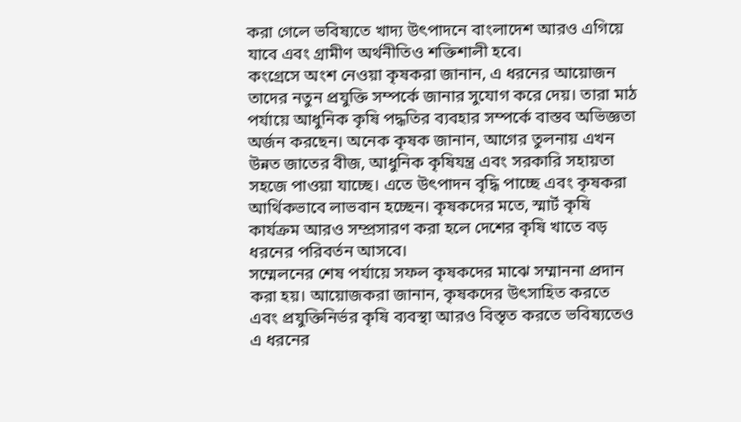করা গেলে ভবিষ্যতে খাদ্য উৎপাদনে বাংলাদেশ আরও এগিয়ে যাবে এবং গ্রামীণ অর্থনীতিও শক্তিশালী হবে।
কংগ্রেসে অংশ নেওয়া কৃষকরা জানান, এ ধরনের আয়োজন তাদের নতুন প্রযুক্তি সম্পর্কে জানার সুযোগ করে দেয়। তারা মাঠ পর্যায়ে আধুনিক কৃষি পদ্ধতির ব্যবহার সম্পর্কে বাস্তব অভিজ্ঞতা অর্জন করছেন। অনেক কৃষক জানান, আগের তুলনায় এখন উন্নত জাতের বীজ, আধুনিক কৃষিযন্ত্র এবং সরকারি সহায়তা সহজে পাওয়া যাচ্ছে। এতে উৎপাদন বৃদ্ধি পাচ্ছে এবং কৃষকরা আর্থিকভাবে লাভবান হচ্ছেন। কৃষকদের মতে, স্মার্ট কৃষি কার্যক্রম আরও সম্প্রসারণ করা হলে দেশের কৃষি খাতে বড় ধরনের পরিবর্তন আসবে।
সম্মেলনের শেষ পর্যায়ে সফল কৃষকদের মাঝে সম্মাননা প্রদান করা হয়। আয়োজকরা জানান, কৃষকদের উৎসাহিত করতে এবং প্রযুক্তিনির্ভর কৃষি ব্যবস্থা আরও বিস্তৃত করতে ভবিষ্যতেও এ ধরনের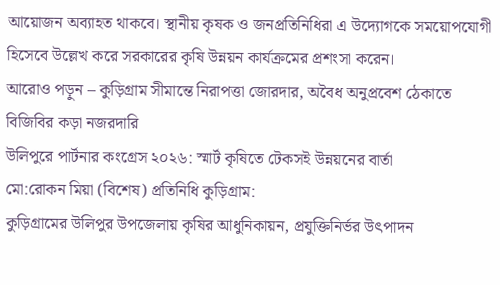আয়োজন অব্যাহত থাকবে। স্থানীয় কৃষক ও জনপ্রতিনিধিরা এ উদ্যোগকে সময়োপযোগী হিসেবে উল্লেখ করে সরকারের কৃষি উন্নয়ন কার্যক্রমের প্রশংসা করেন।
আরোও পড়ুন – কুড়িগ্রাম সীমান্তে নিরাপত্তা জোরদার, অবৈধ অনুপ্রবেশ ঠেকাতে বিজিবির কড়া নজরদারি
উলিপুরে পার্টনার কংগ্রেস ২০২৬: স্মার্ট কৃষিতে টেকসই উন্নয়নের বার্তা
মো:রোকন মিয়া (বিশেষ) প্রতিনিধি কুড়িগ্রাম:
কুড়িগ্রামের উলিপুর উপজেলায় কৃষির আধুনিকায়ন, প্রযুক্তিনির্ভর উৎপাদন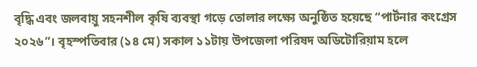বৃদ্ধি এবং জলবায়ু সহনশীল কৃষি ব্যবস্থা গড়ে তোলার লক্ষ্যে অনুষ্ঠিত হয়েছে “পার্টনার কংগ্রেস ২০২৬”। বৃহস্পতিবার (১৪ মে) সকাল ১১টায় উপজেলা পরিষদ অডিটোরিয়াম হলে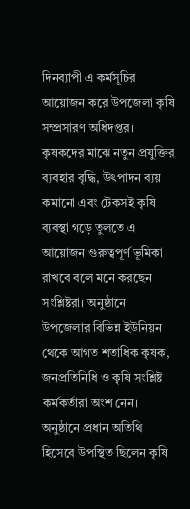দিনব্যাপী এ কর্মসূচির আয়োজন করে উপজেলা কৃষি সম্প্রসারণ অধিদপ্তর। কৃষকদের মাঝে নতুন প্রযুক্তির ব্যবহার বৃদ্ধি, উৎপাদন ব্যয় কমানো এবং টেকসই কৃষি ব্যবস্থা গড়ে তুলতে এ আয়োজন গুরুত্বপূর্ণ ভূমিকা রাখবে বলে মনে করছেন সংশ্লিষ্টরা। অনুষ্ঠানে উপজেলার বিভিন্ন ইউনিয়ন থেকে আগত শতাধিক কৃষক, জনপ্রতিনিধি ও কৃষি সংশ্লিষ্ট কর্মকর্তারা অংশ নেন।
অনুষ্ঠানে প্রধান অতিথি হিসেবে উপস্থিত ছিলেন কৃষি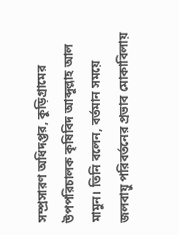সম্প্রসারণ অধিদপ্তর, কুড়িগ্রামের উপপরিচালক কৃষিবিদ আব্দুল্লাহ আল মামুন। তিনি বলেন, বর্তমান সময়ে জলবায়ু পরিবর্তনের প্রভাব মোকাবিলায়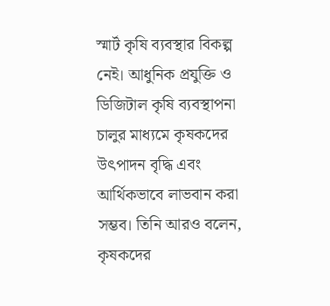স্মার্ট কৃষি ব্যবস্থার বিকল্প নেই। আধুনিক প্রযুক্তি ও ডিজিটাল কৃষি ব্যবস্থাপনা চালুর মাধ্যমে কৃষকদের উৎপাদন বৃদ্ধি এবং আর্থিকভাবে লাভবান করা সম্ভব। তিনি আরও বলেন, কৃষকদের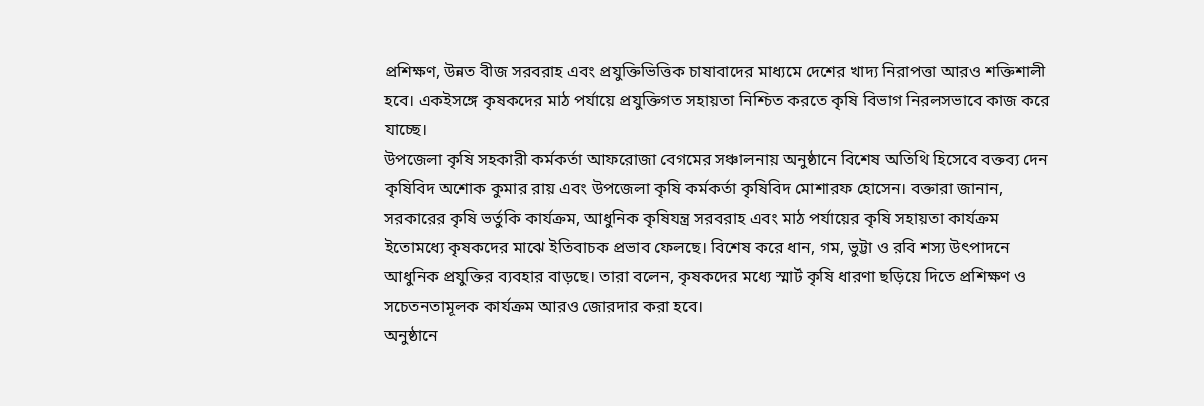প্রশিক্ষণ, উন্নত বীজ সরবরাহ এবং প্রযুক্তিভিত্তিক চাষাবাদের মাধ্যমে দেশের খাদ্য নিরাপত্তা আরও শক্তিশালী হবে। একইসঙ্গে কৃষকদের মাঠ পর্যায়ে প্রযুক্তিগত সহায়তা নিশ্চিত করতে কৃষি বিভাগ নিরলসভাবে কাজ করে যাচ্ছে।
উপজেলা কৃষি সহকারী কর্মকর্তা আফরোজা বেগমের সঞ্চালনায় অনুষ্ঠানে বিশেষ অতিথি হিসেবে বক্তব্য দেন কৃষিবিদ অশোক কুমার রায় এবং উপজেলা কৃষি কর্মকর্তা কৃষিবিদ মোশারফ হোসেন। বক্তারা জানান, সরকারের কৃষি ভর্তুকি কার্যক্রম, আধুনিক কৃষিযন্ত্র সরবরাহ এবং মাঠ পর্যায়ের কৃষি সহায়তা কার্যক্রম ইতোমধ্যে কৃষকদের মাঝে ইতিবাচক প্রভাব ফেলছে। বিশেষ করে ধান, গম, ভুট্টা ও রবি শস্য উৎপাদনে আধুনিক প্রযুক্তির ব্যবহার বাড়ছে। তারা বলেন, কৃষকদের মধ্যে স্মার্ট কৃষি ধারণা ছড়িয়ে দিতে প্রশিক্ষণ ও সচেতনতামূলক কার্যক্রম আরও জোরদার করা হবে।
অনুষ্ঠানে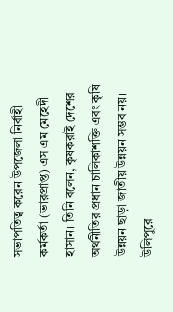সভাপতিত্ব করেন উপজেলা নির্বাহী কর্মকর্তা (ভারপ্রাপ্ত) এস এম মেহেদী হাসান। তিনি বলেন, কৃষকরাই দেশের অর্থনীতির প্রধান চালিকাশক্তি এবং কৃষি উন্নয়ন ছাড়া জাতীয় উন্নয়ন সম্ভব নয়। উলিপুরে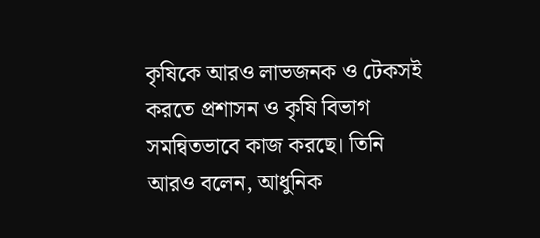কৃষিকে আরও লাভজনক ও টেকসই করতে প্রশাসন ও কৃষি বিভাগ সমন্বিতভাবে কাজ করছে। তিনি আরও বলেন, আধুনিক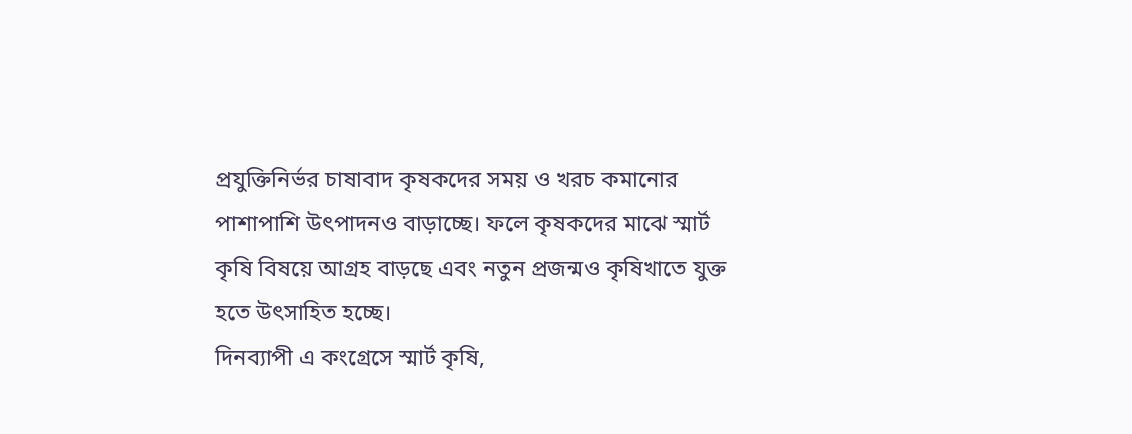প্রযুক্তিনির্ভর চাষাবাদ কৃষকদের সময় ও খরচ কমানোর পাশাপাশি উৎপাদনও বাড়াচ্ছে। ফলে কৃষকদের মাঝে স্মার্ট কৃষি বিষয়ে আগ্রহ বাড়ছে এবং নতুন প্রজন্মও কৃষিখাতে যুক্ত হতে উৎসাহিত হচ্ছে।
দিনব্যাপী এ কংগ্রেসে স্মার্ট কৃষি,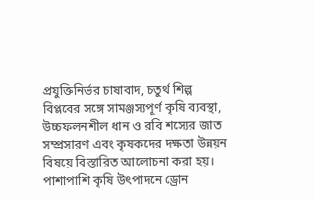প্রযুক্তিনির্ভর চাষাবাদ, চতুর্থ শিল্প বিপ্লবের সঙ্গে সামঞ্জস্যপূর্ণ কৃষি ব্যবস্থা, উচ্চফলনশীল ধান ও রবি শস্যের জাত সম্প্রসারণ এবং কৃষকদের দক্ষতা উন্নয়ন বিষয়ে বিস্তারিত আলোচনা করা হয়। পাশাপাশি কৃষি উৎপাদনে ড্রোন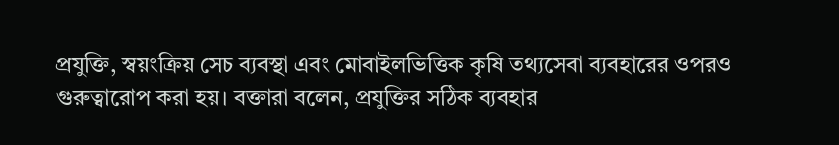প্রযুক্তি, স্বয়ংক্রিয় সেচ ব্যবস্থা এবং মোবাইলভিত্তিক কৃষি তথ্যসেবা ব্যবহারের ওপরও গুরুত্বারোপ করা হয়। বক্তারা বলেন, প্রযুক্তির সঠিক ব্যবহার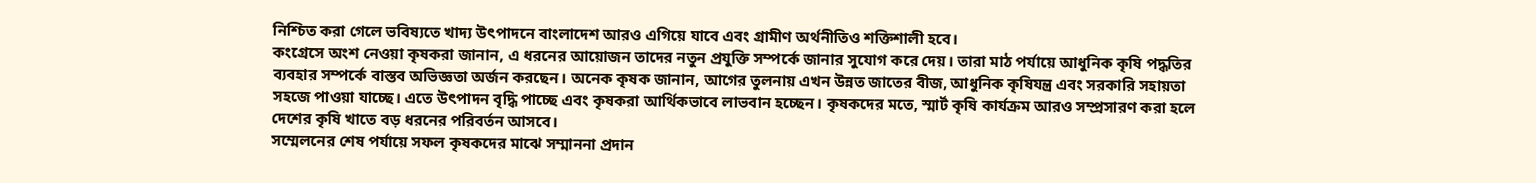নিশ্চিত করা গেলে ভবিষ্যতে খাদ্য উৎপাদনে বাংলাদেশ আরও এগিয়ে যাবে এবং গ্রামীণ অর্থনীতিও শক্তিশালী হবে।
কংগ্রেসে অংশ নেওয়া কৃষকরা জানান, এ ধরনের আয়োজন তাদের নতুন প্রযুক্তি সম্পর্কে জানার সুযোগ করে দেয়। তারা মাঠ পর্যায়ে আধুনিক কৃষি পদ্ধতির ব্যবহার সম্পর্কে বাস্তব অভিজ্ঞতা অর্জন করছেন। অনেক কৃষক জানান, আগের তুলনায় এখন উন্নত জাতের বীজ, আধুনিক কৃষিযন্ত্র এবং সরকারি সহায়তা সহজে পাওয়া যাচ্ছে। এতে উৎপাদন বৃদ্ধি পাচ্ছে এবং কৃষকরা আর্থিকভাবে লাভবান হচ্ছেন। কৃষকদের মতে, স্মার্ট কৃষি কার্যক্রম আরও সম্প্রসারণ করা হলে দেশের কৃষি খাতে বড় ধরনের পরিবর্তন আসবে।
সম্মেলনের শেষ পর্যায়ে সফল কৃষকদের মাঝে সম্মাননা প্রদান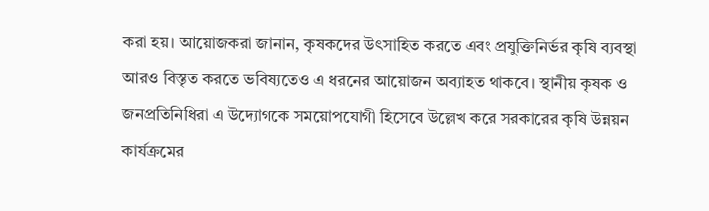করা হয়। আয়োজকরা জানান, কৃষকদের উৎসাহিত করতে এবং প্রযুক্তিনির্ভর কৃষি ব্যবস্থা আরও বিস্তৃত করতে ভবিষ্যতেও এ ধরনের আয়োজন অব্যাহত থাকবে। স্থানীয় কৃষক ও জনপ্রতিনিধিরা এ উদ্যোগকে সময়োপযোগী হিসেবে উল্লেখ করে সরকারের কৃষি উন্নয়ন কার্যক্রমের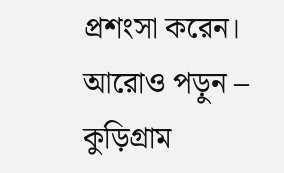প্রশংসা করেন।
আরোও পড়ুন – কুড়িগ্রাম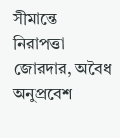সীমান্তে নিরাপত্তা জোরদার, অবৈধ অনুপ্রবেশ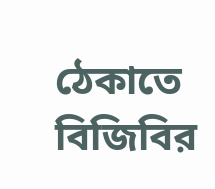ঠেকাতে বিজিবির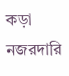কড়া নজরদারি